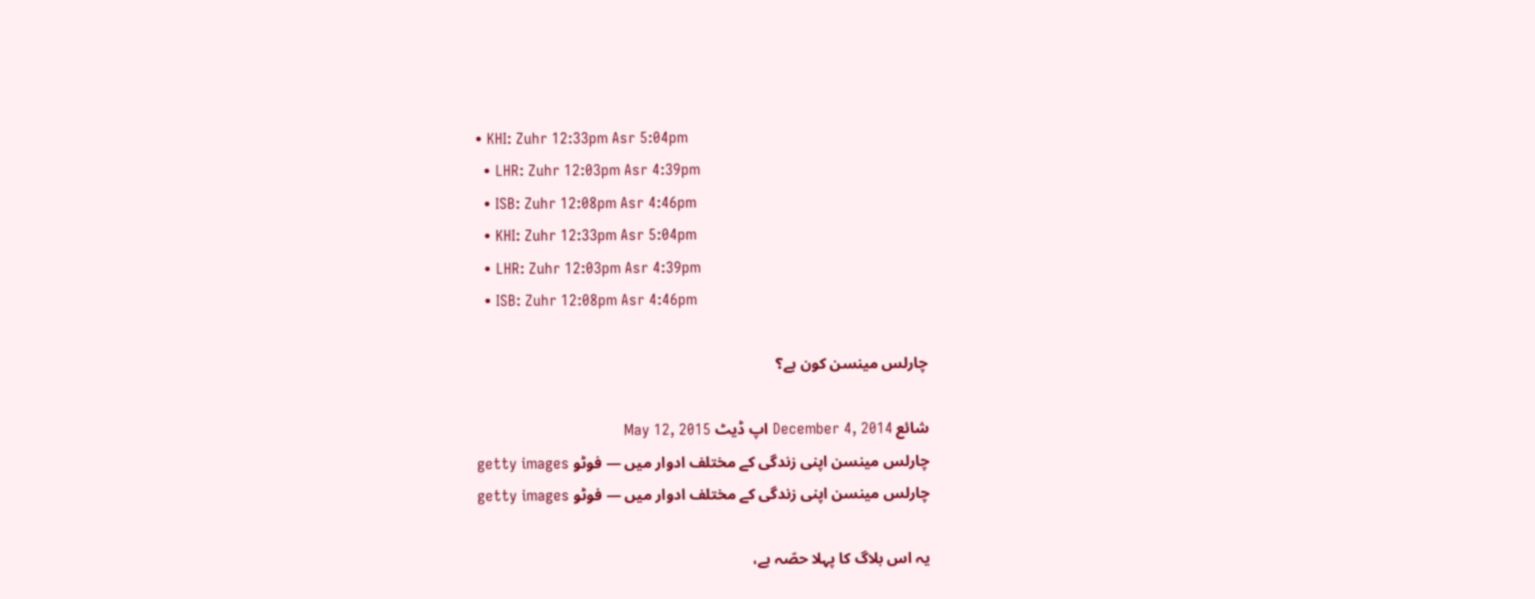• KHI: Zuhr 12:33pm Asr 5:04pm
  • LHR: Zuhr 12:03pm Asr 4:39pm
  • ISB: Zuhr 12:08pm Asr 4:46pm
  • KHI: Zuhr 12:33pm Asr 5:04pm
  • LHR: Zuhr 12:03pm Asr 4:39pm
  • ISB: Zuhr 12:08pm Asr 4:46pm

چارلس مینسن کون ہے؟

شائع December 4, 2014 اپ ڈیٹ May 12, 2015
چارلس مینسن اپنی زندگی کے مختلف ادوار میں — فوٹو getty images
چارلس مینسن اپنی زندگی کے مختلف ادوار میں — فوٹو getty images

یہ اس بلاگ کا پہلا حصّہ ہے،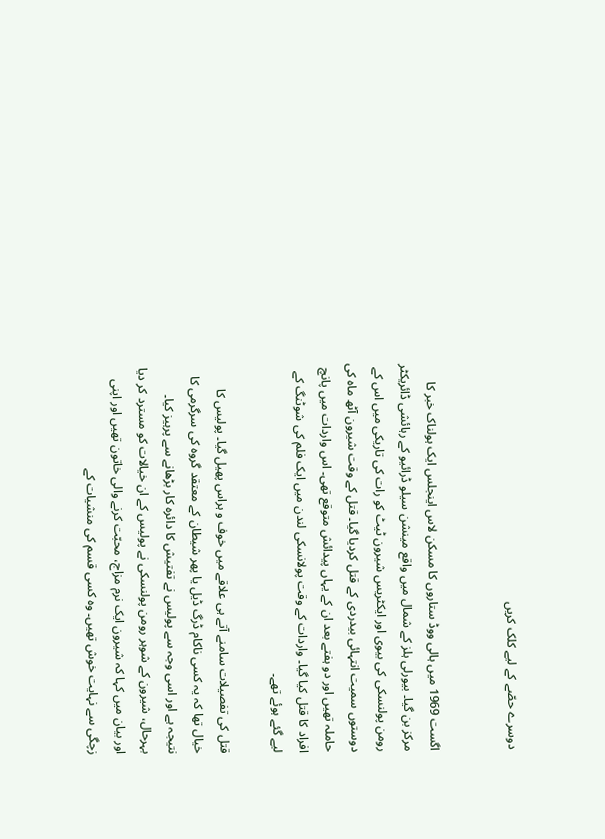دوسرے حصّے کے لیے کلک کریں


اگست 1969 میں ہالی ووڈ ستاروں کا مسکن لاس اینجلس ایک ہولناک خبر کا مرکز بن گیا۔ بیورلی ہلز کے شمال میں واقع مینشن سیلو ڈرائیو کے رہائشی ڈائریکٹر رومن پولنسکی کی بیوی اور ایکٹریس شیرون ٹیٹ کو رات کی تاریکی میں اس کے دوستوں سمیت انتہائی بیدردی کے قتل کردیا گیا۔ قتل کے وقت شیرون آٹھ ماہ کی حاملہ تھیں اور دو ہفتے بعد ان کے یہاں پیدائش متوقع تھی۔ اس واردات میں پانچ افراد کا قتل کیا گیا۔ واردات کے وقت پولانسکی لندن میں ایک فلم کی شوٹنگ کے لیے گئے ہوئے تھے۔

قتل کی تفصیلات سامنے آتے ہی علاقے میں خوف و ہراس پھیل گیا۔ پولیس کا خیال تھا کہ یہ کسی ناکام ڈرگ ڈیل یا پھر شیطان کے معتقد گروہ کی سرگرمی کا نتیجہ ہے اور اسی وجہ سے پولیس نے تفتیش کا دائرہ کار بڑھانے سے پرہیز کیا۔ بہرحال، شیرون کے شوہر رومن پولنسکی نے پولیس کے ان خیالات کو مسترد کر دیا اور بیان میں کہا کہ شیرون ایک نرم مزاج، محبّت کرنے والی خاتون تھیں اور اپنی زچگی سے نہایت خوش تھیں۔ وہ کسی قسم کی منشیات کے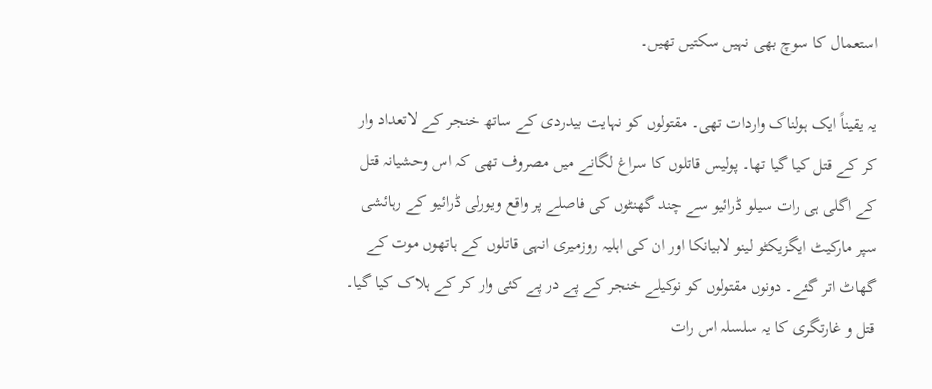استعمال کا سوچ بھی نہیں سکتیں تھیں۔

یہ یقیناً ایک ہولناک واردات تھی۔ مقتولوں کو نہایت بیدردی کے ساتھ خنجر کے لاتعداد وار کر کے قتل کیا گیا تھا۔ پولیس قاتلوں کا سراغ لگانے میں مصروف تھی کہ اس وحشیانہ قتل کے اگلی ہی رات سیلو ڈرائیو سے چند گھنٹوں کی فاصلے پر واقع ویورلی ڈرائیو کے رہائشی سپر مارکیٹ ایگزیکٹو لینو لابیانکا اور ان کی اہلیہ روزمیری انہی قاتلوں کے ہاتھوں موت کے گھاٹ اتر گئے۔ دونوں مقتولوں کو نوکیلے خنجر کے پے در پے کئی وار کر کے ہلاک کیا گیا۔ قتل و غارتگری کا یہ سلسلہ اس رات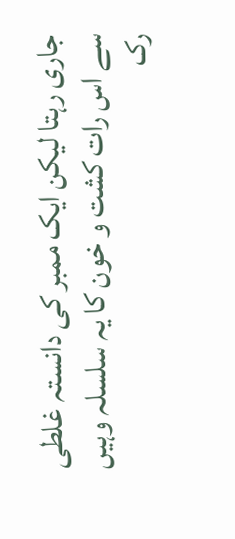جاری رہتا لیکن ایک ممبر کی دانستہ غلطی سے اس رات کشت و خون کا یہ سلسلہ وہیں رک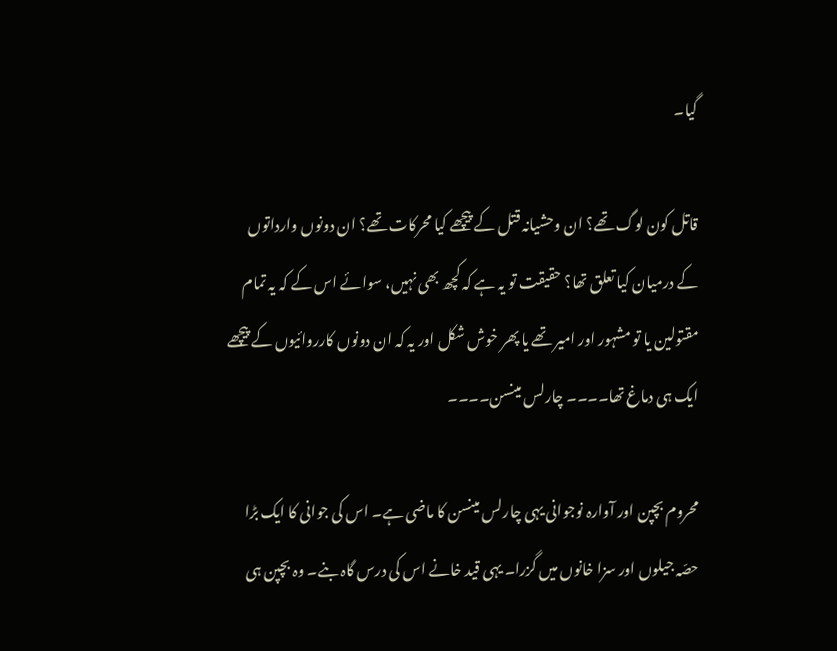گیا۔

قاتل کون لوگ تھے؟ ان وحشیانہ قتل کے پیچھے کیا محرکات تھے؟ ان دونوں وارداتوں کے درمیان کیا تعلق تھا؟ حقیقت تو یہ ہے کہ کچھ بھی نہیں، سوائے اس کے کہ یہ تمام مقتولین یا تو مشہور اور امیر تھے یا پھر خوش شکل اور یہ کہ ان دونوں کارروائیوں کے پیچھے ایک ہی دماغ تھا۔۔۔۔ چارلس مینسن۔۔۔۔

محروم بچپن اور آوارہ نوجوانی یہی چارلس مینسن کا ماضی ہے۔ اس کی جوانی کا ایک بڑا حصّہ جیلوں اور سزا خانوں میں گزرا۔ یہی قید خانے اس کی درس گاہ بنے۔ وہ بچپن ہی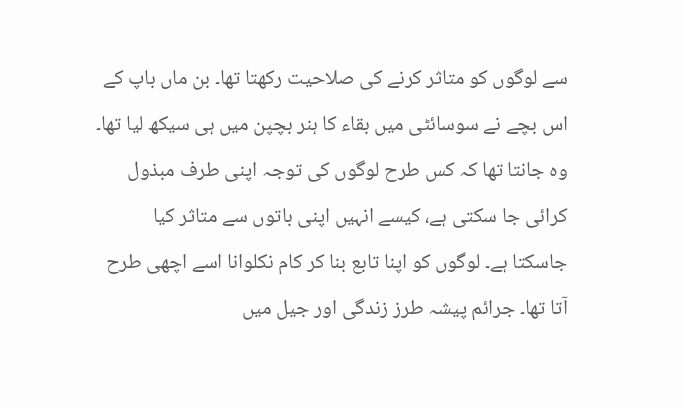سے لوگوں کو متاثر کرنے کی صلاحیت رکھتا تھا۔ بن ماں باپ کے اس بچے نے سوسائٹی میں بقاء کا ہنر بچپن میں ہی سیکھ لیا تھا۔ وہ جانتا تھا کہ کس طرح لوگوں کی توجہ اپنی طرف مبذول کرائی جا سکتی ہے، کیسے انہیں اپنی باتوں سے متاثر کیا جاسکتا ہے۔ لوگوں کو اپنا تابع بنا کر کام نکلوانا اسے اچھی طرح آتا تھا۔ جرائم پیشہ طرز زندگی اور جیل میں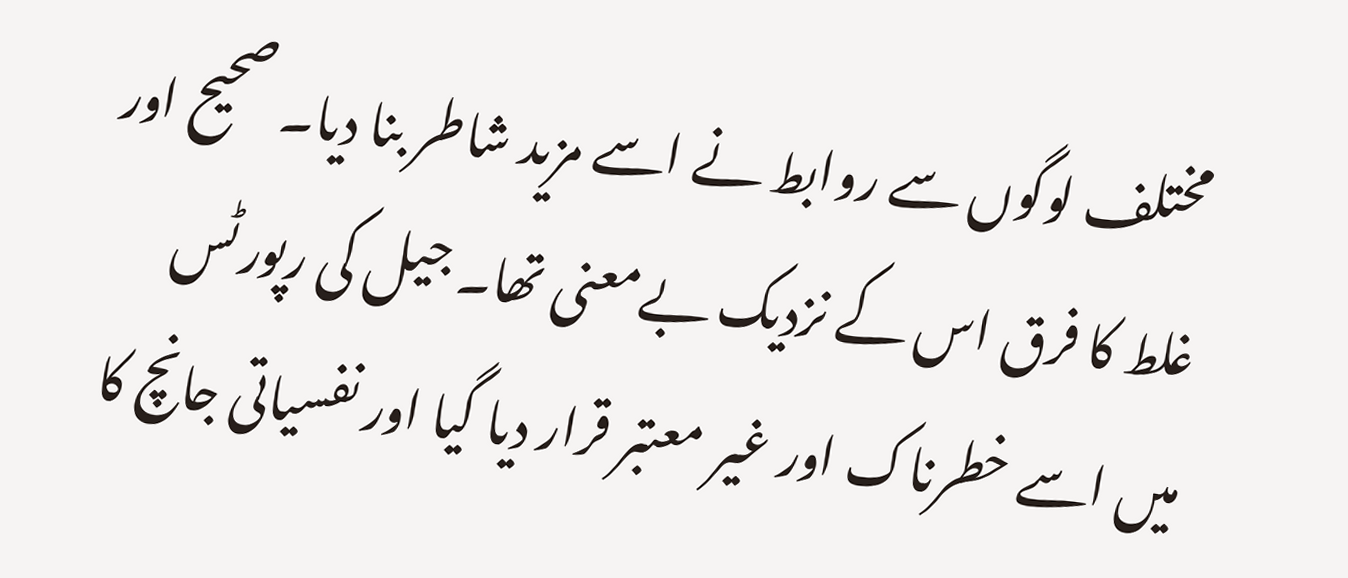مختلف لوگوں سے روابط نے اسے مزید شاطر بنا دیا۔ صحیح اور غلط کا فرق اس کے نزدیک بےمعنی تھا۔ جیل کی رپورٹس میں اسے خطرناک اور غیر معتبر قرار دیا گیا اور نفسیاتی جانچ کا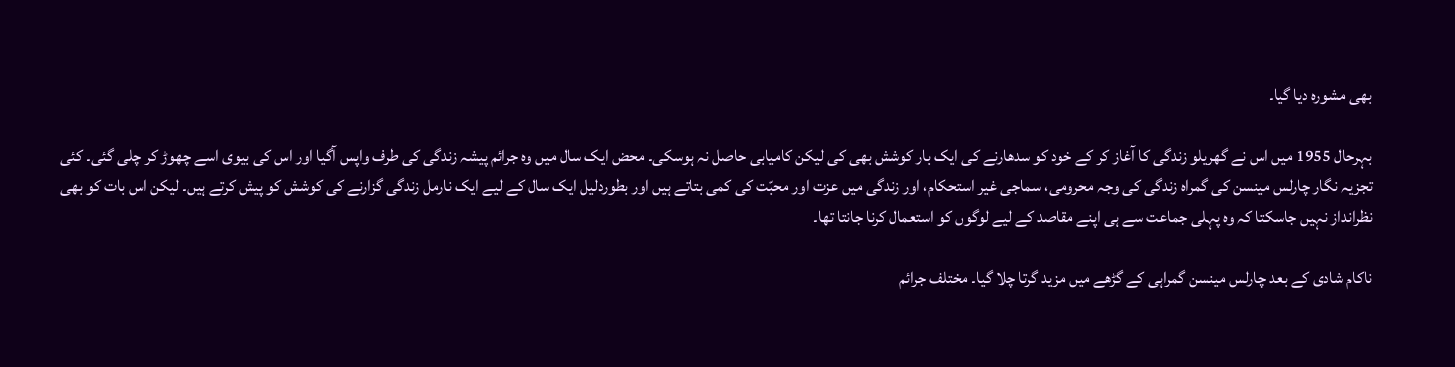بھی مشورہ دیا گیا۔

بہرحال 1955 میں اس نے گھریلو زندگی کا آغاز کر کے خود کو سدھارنے کی ایک بار کوشش بھی کی لیکن کامیابی حاصل نہ ہوسکی۔ محض ایک سال میں وہ جرائم پیشہ زندگی کی طرف واپس آگیا اور اس کی بیوی اسے چھوڑ کر چلی گئی۔ کئی تجزیہ نگار چارلس مینسن کی گمراہ زندگی کی وجہ محرومی، سماجی غیر استحکام، اور زندگی میں عزت اور محبّت کی کمی بتاتے ہیں اور بطوردلیل ایک سال کے لیے ایک نارمل زندگی گزارنے کی کوشش کو پیش کرتے ہیں۔ لیکن اس بات کو بھی نظرانداز نہیں جاسکتا کہ وہ پہلی جماعت سے ہی اپنے مقاصد کے لیے لوگوں کو استعمال کرنا جانتا تھا۔

ناکام شادی کے بعد چارلس مینسن گمراہی کے گڑھے میں مزید گرتا چلا گیا۔ مختلف جرائم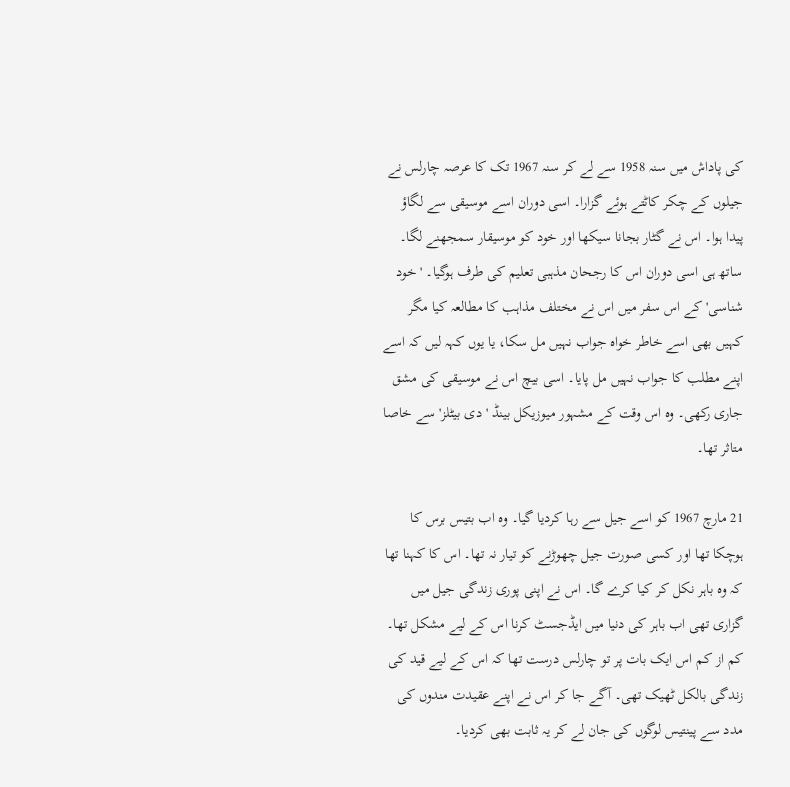کی پاداش میں سنہ 1958 سے لے کر سنہ 1967 تک کا عرصہ چارلس نے جیلوں کے چکر کاٹتے ہوئے گزارا۔ اسی دوران اسے موسیقی سے لگاؤ پیدا ہوا۔ اس نے گٹار بجانا سیکھا اور خود کو موسیقار سمجھنے لگا۔ ساتھ ہی اسی دوران اس کا رجحان مذہبی تعلیم کی طرف ہوگیا۔ 'خود شناسی' کے اس سفر میں اس نے مختلف مذاہب کا مطالعہ کیا مگر کہیں بھی اسے خاطر خواہ جواب نہیں مل سکا، یا یوں کہہ لیں کہ اسے اپنے مطلب کا جواب نہیں مل پایا۔ اسی بیچ اس نے موسیقی کی مشق جاری رکھی۔ وہ اس وقت کے مشہور میوزیکل بینڈ 'دی بیٹلز' سے خاصا متاثر تھا۔

21 مارچ 1967 کو اسے جیل سے رہا کردیا گیا۔ وہ اب بتیس برس کا ہوچکا تھا اور کسی صورت جیل چھوڑنے کو تیار نہ تھا۔ اس کا کہنا تھا کہ وہ باہر نکل کر کیا کرے گا۔ اس نے اپنی پوری زندگی جیل میں گزاری تھی اب باہر کی دنیا میں ایڈجسٹ کرنا اس کے لیے مشکل تھا۔ کم از کم اس ایک بات پر تو چارلس درست تھا کہ اس کے لیے قید کی زندگی بالکل ٹھیک تھی۔ آگے جا کر اس نے اپنے عقیدت مندوں کی مدد سے پینتیس لوگوں کی جان لے کر یہ ثابت بھی کردیا۔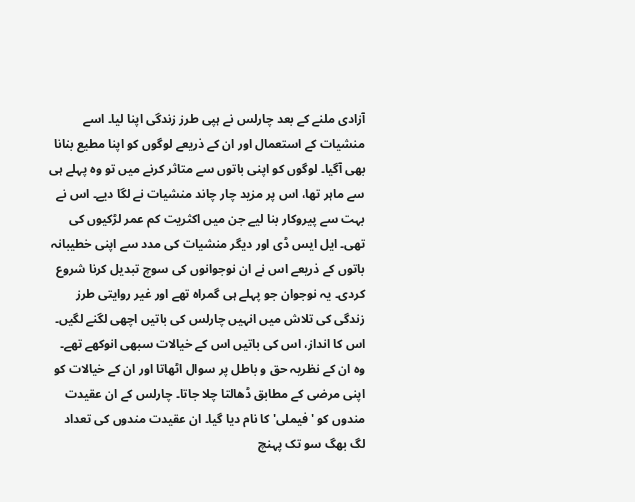آزادی ملنے کے بعد چارلس نے ہپی طرز زندگی اپنا لیا۔ اسے منشیات کے استعمال اور ان کے ذریعے لوگوں کو اپنا مطیع بنانا بھی آگیا۔ لوگوں کو اپنی باتوں سے متاثر کرنے میں تو وہ پہلے ہی سے ماہر تھا، اس پر مزید چار چاند منشیات نے لگا دیے۔ اس نے بہت سے پیروکار بنا لیے جن میں اکثریت کم عمر لڑکیوں کی تھی۔ ایل ایس ڈی اور دیگر منشیات کی مدد سے اپنی خطیبانہ باتوں کے ذریعے اس نے ان نوجوانوں کی سوچ تبدیل کرنا شروع کردی۔ یہ نوجوان جو پہلے ہی گمراہ تھے اور غیر روایتی طرز زندگی کی تلاش میں انہیں چارلس کی باتیں اچھی لگنے لگیں۔ اس کا انداز، اس کی باتیں اس کے خیالات سبھی انوکھے تھے۔ وہ ان کے نظریہ حق و باطل پر سوال اٹھاتا اور ان کے خیالات کو اپنی مرضی کے مطابق ڈھالتا چلا جاتا۔ چارلس کے ان عقیدت مندوں کو 'فیملی' کا نام دیا گیا۔ ان عقیدت مندوں کی تعداد لگ بھگ سو تک پہنچ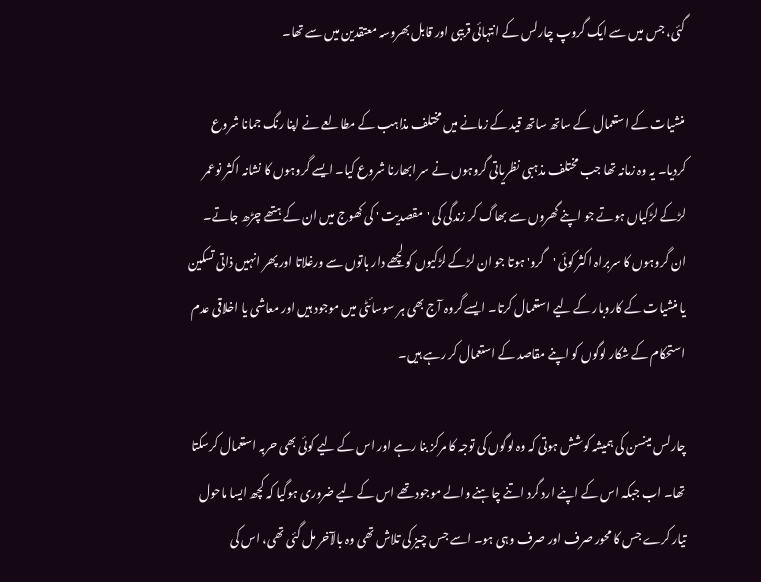گئی، جس میں سے ایک گروپ چارلس کے انتہائی قریبی اور قابل بھروسہ معتقدین میں سے تھا۔

منشیات کے استعمال کے ساتھ ساتھ قید کے زمانے میں مختلف مذاہب کے مطالعے نے اپنا رنگ جمانا شروع کردیا۔ یہ وہ زمانہ تھا جب مختلف مذہبی نظریاتی گروہوں نے سر ابھارنا شروع کیا۔ ایسے گروہوں کا نشانہ اکثر نوعمر لڑکے لڑکیاں ہوتے جو اپنے گھروں سے بھاگ کر زندگی کی 'مقصدیت ' کی کھوج میں ان کے ہتھے چڑھ جاتے۔ ان گروہوں کا سربراہ اکثر کوئی 'گرو' ہوتا جو ان لڑکے لڑکیوں کو لچھے دار باتوں سے ورغلاتا اور پھر انہیں ذاتی تسکین یا منشیات کے کاروبار کے لیے استعمال کرتا۔ ایسے گروہ آج بھی ہر سوسائٹی میں موجود ہیں اور معاشی یا اخلاقی عدم استحکام کے شکار لوگوں کو اپنے مقاصد کے استعمال کر رہے ہیں۔

چارلس مینسن کی ہمیشہ کوشش ہوتی کہ وہ لوگوں کی توجہ کا مرکز بنا رہے اور اس کے لیے کوئی بھی حربہ استعمال کرسکتا تھا۔ اب جبکہ اس کے اپنے ارد گرد اتنے چاہنے والے موجود تھے اس کے لیے ضروری ہوگیا کہ کچھ ایسا ماحول تیار کرے جس کا محور صرف اور صرف وہی ہو۔ اسے جس چیز کی تلاش تھی وہ بالآخر مل گئی تھی، اس کی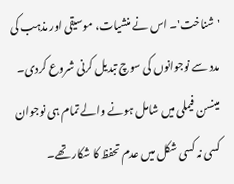'شناخت'۔ اس نے منشیات، موسیقی اور مذہب کی مدد سے نوجوانوں کی سوچ تبدیل کرنی شروع کردی۔ مینسن فیملی میں شامل ہونے والے تمام ہی نوجوان کسی نہ کسی شکل میں عدم تحفظ کا شکار تھے۔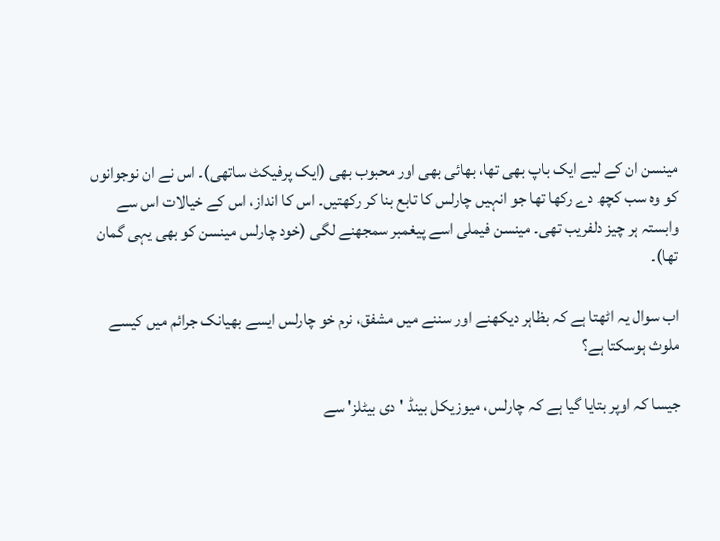مینسن ان کے لیے ایک باپ بھی تھا، بھائی بھی اور محبوب بھی (ایک پرفیکٹ ساتھی)۔ اس نے ان نوجوانوں کو وہ سب کچھ دے رکھا تھا جو انہیں چارلس کا تابع بنا کر رکھتیں۔ اس کا انداز، اس کے خیالات اس سے وابستہ ہر چیز دلفریب تھی۔ مینسن فیملی اسے پیغمبر سمجھنے لگی (خود چارلس مینسن کو بھی یہی گمان تھا)۔

اب سوال یہ اٹھتا ہے کہ بظاہر دیکھنے اور سننے میں مشفق، نرم خو چارلس ایسے بھیانک جرائم میں کیسے ملوث ہوسکتا ہے؟

جیسا کہ اوپر بتایا گیا ہے کہ چارلس، میوزیکل بینڈ 'دی بیٹلز' سے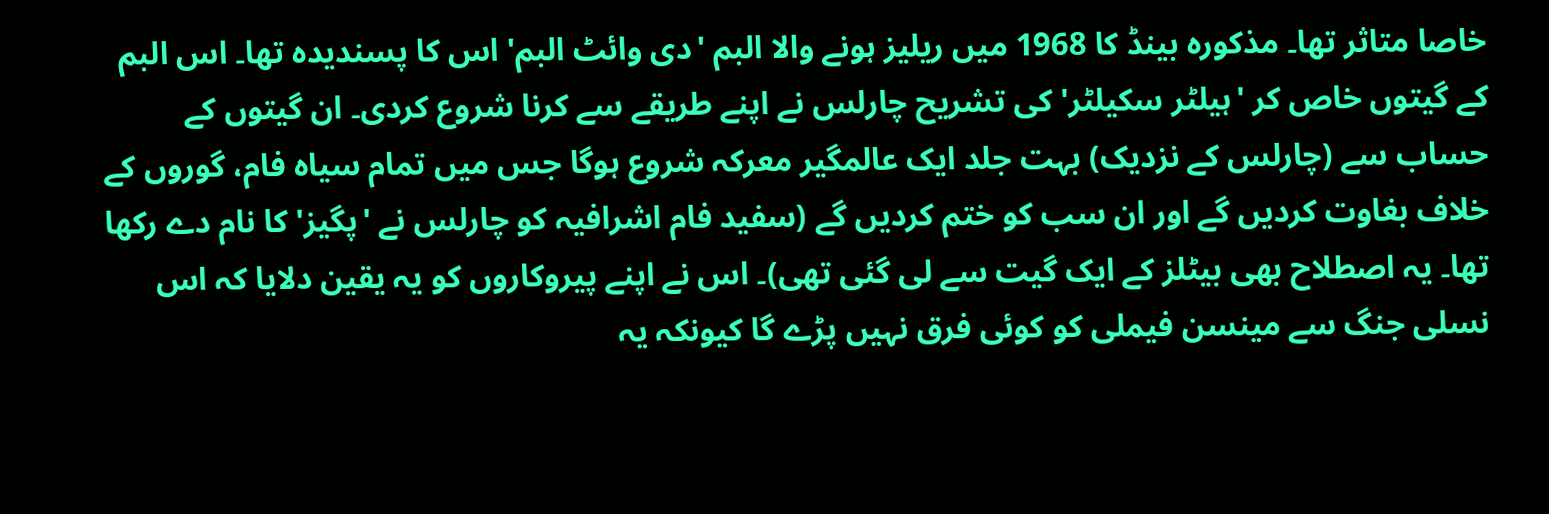خاصا متاثر تھا۔ مذکورہ بینڈ کا 1968 میں ریلیز ہونے والا البم 'دی وائٹ البم' اس کا پسندیدہ تھا۔ اس البم کے گیتوں خاص کر 'ہیلٹر سکیلٹر' کی تشریح چارلس نے اپنے طریقے سے کرنا شروع کردی۔ ان گیتوں کے حساب سے (چارلس کے نزدیک) بہت جلد ایک عالمگیر معرکہ شروع ہوگا جس میں تمام سیاہ فام، گوروں کے خلاف بغاوت کردیں گے اور ان سب کو ختم کردیں گے (سفید فام اشرافیہ کو چارلس نے 'پگیز' کا نام دے رکھا تھا۔ یہ اصطلاح بھی بیٹلز کے ایک گیت سے لی گئی تھی)۔ اس نے اپنے پیروکاروں کو یہ یقین دلایا کہ اس نسلی جنگ سے مینسن فیملی کو کوئی فرق نہیں پڑے گا کیونکہ یہ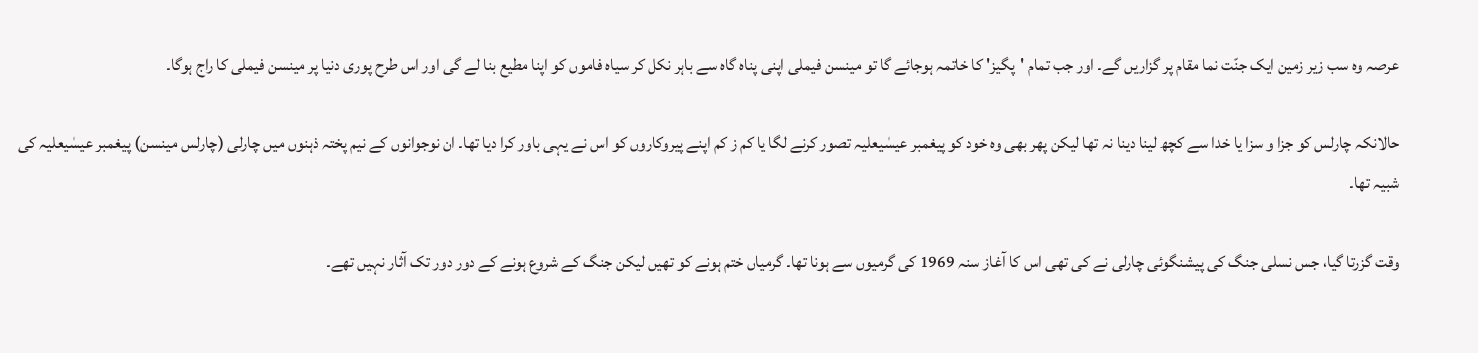عرصہ وہ سب زیر زمین ایک جنّت نما مقام پر گزاریں گے۔ اور جب تمام 'پگیز' کا خاتمہ ہوجائے گا تو مینسن فیملی اپنی پناہ گاہ سے باہر نکل کر سیاہ فاموں کو اپنا مطیع بنا لے گی اور اس طرح پوری دنیا پر مینسن فیملی کا راج ہوگا۔

حالانکہ چارلس کو جزا و سزا یا خدا سے کچھ لینا دینا نہ تھا لیکن پھر بھی وہ خود کو پیغمبر عیسٰیعلیہ تصور کرنے لگا یا کم ز کم اپنے پیروکاروں کو اس نے یہی باور کرا دیا تھا۔ ان نوجوانوں کے نیم پختہ ذہنوں میں چارلی (چارلس مینسن) پیغمبر عیسٰیعلیہ کی شبیہ تھا۔

وقت گزرتا گیا، جس نسلی جنگ کی پیشنگوئی چارلی نے کی تھی اس کا آغاز سنہ 1969 کی گرمیوں سے ہونا تھا۔ گرمیاں ختم ہونے کو تھیں لیکن جنگ کے شروع ہونے کے دور دور تک آثار نہیں تھے۔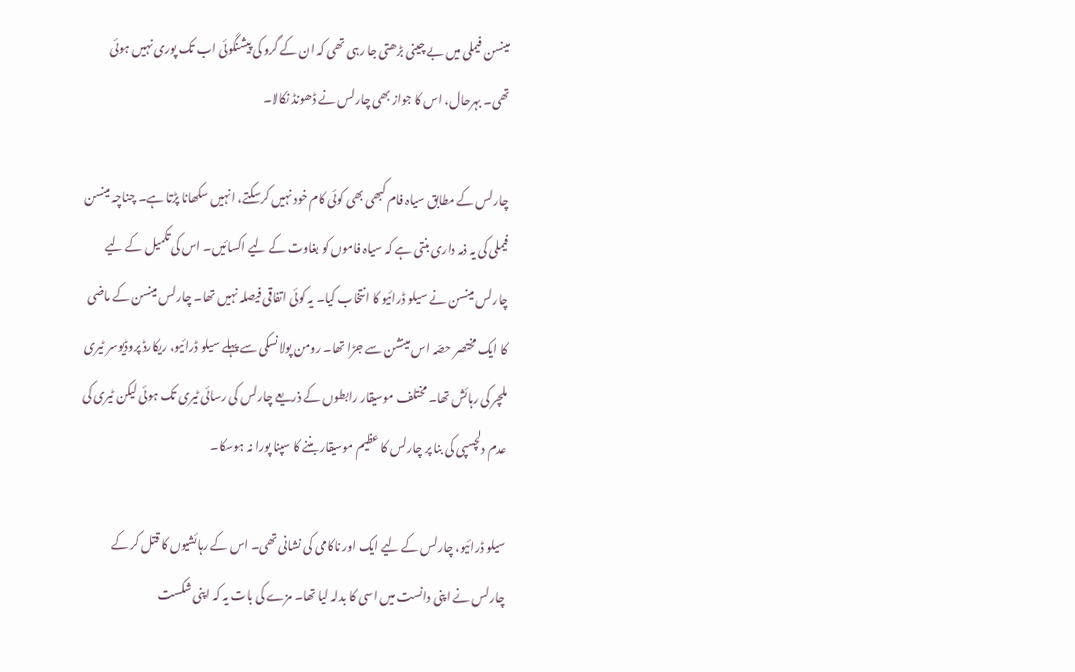مینسن فیملی میں بے چینی بڑھتی جا رہی تھی کہ ان کے گرو کی پیشنگوئی اب تک پوری نہیں ہوئی تھی۔ بہرحال، اس کا جواز بھی چارلس نے ڈھونڈ نکالا۔

چارلس کے مطابق سیاہ فام کبھی بھی کوئی کام خود نہیں کرسکتے، انہیں سکھانا پڑتا ہے۔ چناچہ مینسن فیملی کی یہ ذمہ داری بنتی ہے کہ سیاہ فاموں کو بغاوت کے لیے اکسائیں۔ اس کی تکمیل کے لیے چارلس مینسن نے سیلو ڈرائیو کا انتخاب کیا۔ یہ کوئی اتفاقی فیصلہ نہیں تھا۔ چارلس مینسن کے ماضی کا ایک مختصر حصّہ اس مینشن سے جڑا تھا۔ رومن پولانسکی سے پہلے سیلو ڈرائیو، ریکارڈ پروڈیوسر ٹیری ملچر کی رہائش تھا۔ مختلف موسیقار رابطوں کے ذریعے چارلس کی رسائی ٹیری تک ہوئی لیکن ٹیری کی عدم دلچسپی کی بنا پر چارلس کا عظیم موسیقار بننے کا سپنا پورا نہ ہوسکا۔

سیلو ڈرائیو، چارلس کے لیے ایک اور ناکامی کی نشانی تھی۔ اس کے رہائشیوں کا قتل کر کے چارلس نے اپنی دانست میں اسی کا بدلہ لیا تھا۔ مزے کی بات یہ کہ اپنی شکست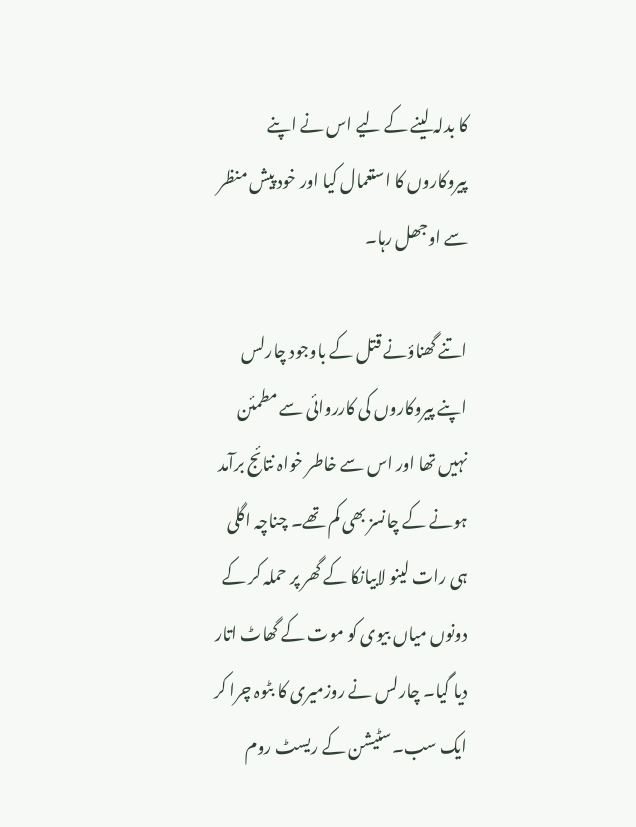کا بدلہ لینے کے لیے اس نے اپنے پیروکاروں کا استعمال کیا اور خود پیش منظر سے اوجھل رہا۔

اتنے گھناؤنے قتل کے باوجود چارلس اپنے پیروکاروں کی کارروائی سے مطمئن نہیں تھا اور اس سے خاطر خواہ نتائج برآمد ہونے کے چانسز بھی کم تھے۔ چناچہ اگلی ہی رات لینو لابیانکا کے گھر پر حملہ کر کے دونوں میاں بیوی کو موت کے گھاٹ اتار دیا گیا۔ چارلس نے روزمیری کا بٹوہ چرا کر ایک سب۔سٹیشن کے ریسٹ روم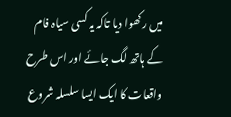میں رکھوا دیا تاکہ یہ کسی سیاہ فام کے ہاتھ لگ جائے اور اس طرح واقعات کا ایک ایسا سلسلہ شروع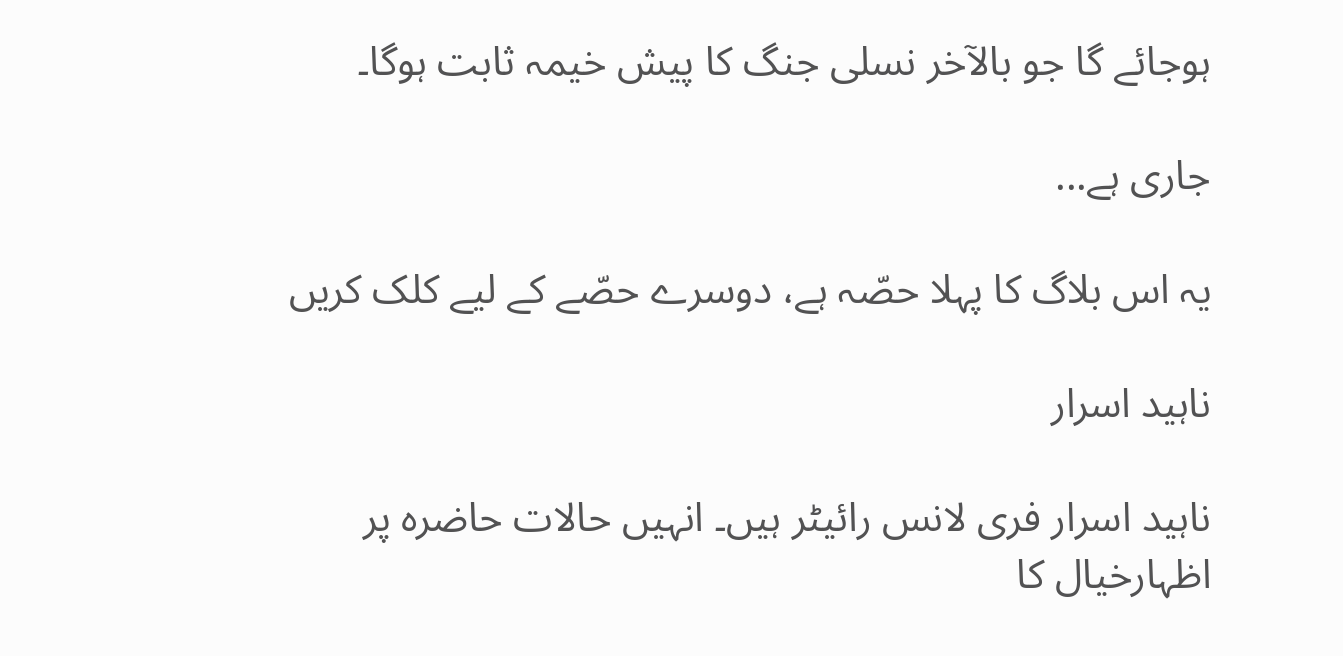ہوجائے گا جو بالآخر نسلی جنگ کا پیش خیمہ ثابت ہوگا۔

جاری ہے...

یہ اس بلاگ کا پہلا حصّہ ہے، دوسرے حصّے کے لیے کلک کریں

ناہید اسرار

ناہید اسرار فری لانس رائیٹر ہیں۔ انہیں حالات حاضرہ پر اظہارخیال کا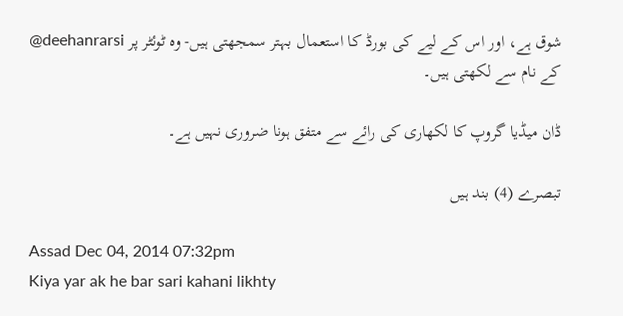شوق ہے، اور اس کے لیے کی بورڈ کا استعمال بہتر سمجھتی ہیں- وہ ٹوئٹر پر deehanrarsi@ کے نام سے لکھتی ہیں۔

ڈان میڈیا گروپ کا لکھاری کی رائے سے متفق ہونا ضروری نہیں ہے۔

تبصرے (4) بند ہیں

Assad Dec 04, 2014 07:32pm
Kiya yar ak he bar sari kahani likhty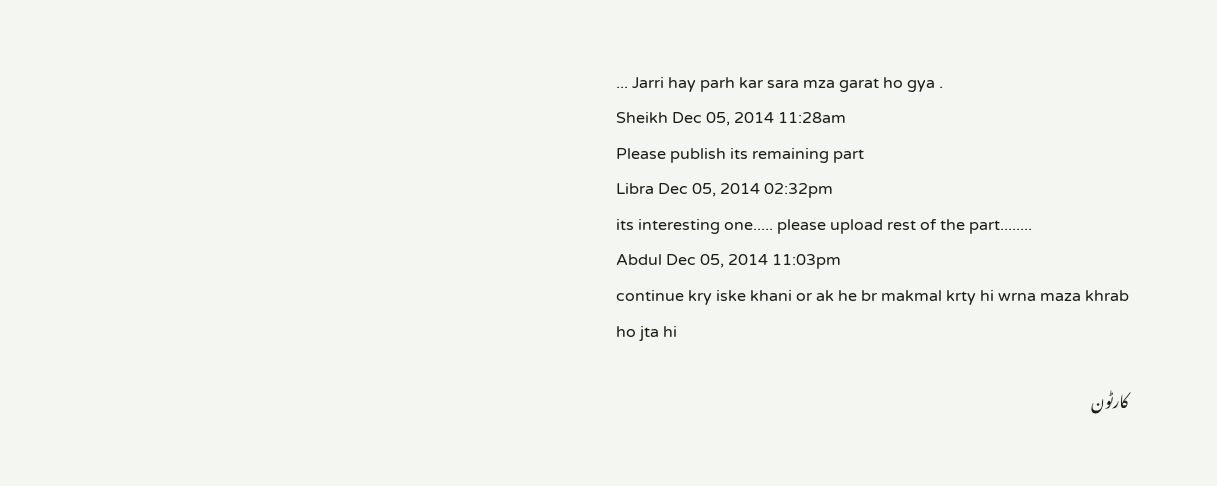... Jarri hay parh kar sara mza garat ho gya .
Sheikh Dec 05, 2014 11:28am
Please publish its remaining part
Libra Dec 05, 2014 02:32pm
its interesting one..... please upload rest of the part........
Abdul Dec 05, 2014 11:03pm
continue kry iske khani or ak he br makmal krty hi wrna maza khrab ho jta hi

کارٹون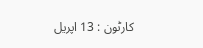کارٹون : 13 اپریل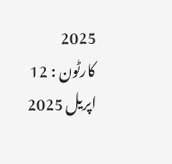2025
کارٹون : 12 اپریل 2025